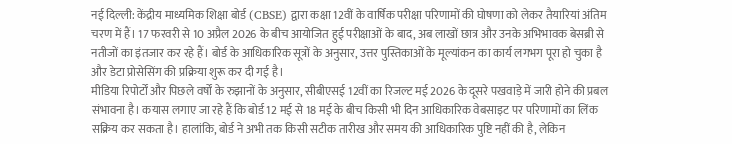नई दिल्ली: केंद्रीय माध्यमिक शिक्षा बोर्ड (CBSE) द्वारा कक्षा 12वीं के वार्षिक परीक्षा परिणामों की घोषणा को लेकर तैयारियां अंतिम चरण में हैं। 17 फरवरी से 10 अप्रैल 2026 के बीच आयोजित हुई परीक्षाओं के बाद, अब लाखों छात्र और उनके अभिभावक बेसब्री से नतीजों का इंतजार कर रहे हैं। बोर्ड के आधिकारिक सूत्रों के अनुसार, उत्तर पुस्तिकाओं के मूल्यांकन का कार्य लगभग पूरा हो चुका है और डेटा प्रोसेसिंग की प्रक्रिया शुरू कर दी गई है।
मीडिया रिपोर्टों और पिछले वर्षों के रुझानों के अनुसार, सीबीएसई 12वीं का रिजल्ट मई 2026 के दूसरे पखवाड़े में जारी होने की प्रबल संभावना है। कयास लगाए जा रहे हैं कि बोर्ड 12 मई से 18 मई के बीच किसी भी दिन आधिकारिक वेबसाइट पर परिणामों का लिंक सक्रिय कर सकता है। हालांकि, बोर्ड ने अभी तक किसी सटीक तारीख और समय की आधिकारिक पुष्टि नहीं की है, लेकिन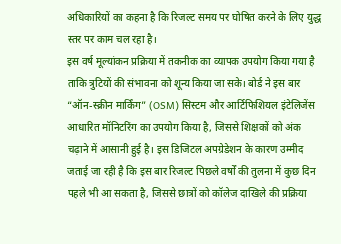अधिकारियों का कहना है कि रिजल्ट समय पर घोषित करने के लिए युद्ध स्तर पर काम चल रहा है।
इस वर्ष मूल्यांकन प्रक्रिया में तकनीक का व्यापक उपयोग किया गया है ताकि त्रुटियों की संभावना को शून्य किया जा सके। बोर्ड ने इस बार “ऑन-स्क्रीन मार्किंग” (OSM) सिस्टम और आर्टिफिशियल इंटेलिजेंस आधारित मॉनिटरिंग का उपयोग किया है, जिससे शिक्षकों को अंक चढ़ाने में आसानी हुई है। इस डिजिटल अपग्रेडेशन के कारण उम्मीद जताई जा रही है कि इस बार रिजल्ट पिछले वर्षों की तुलना में कुछ दिन पहले भी आ सकता है, जिससे छात्रों को कॉलेज दाखिले की प्रक्रिया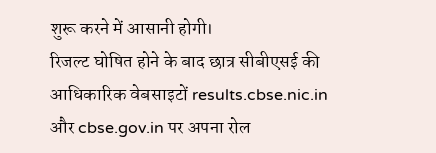शुरू करने में आसानी होगी।
रिजल्ट घोषित होने के बाद छात्र सीबीएसई की आधिकारिक वेबसाइटों results.cbse.nic.in और cbse.gov.in पर अपना रोल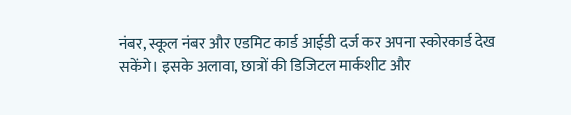नंबर, स्कूल नंबर और एडमिट कार्ड आईडी दर्ज कर अपना स्कोरकार्ड देख सकेंगे। इसके अलावा, छात्रों की डिजिटल मार्कशीट और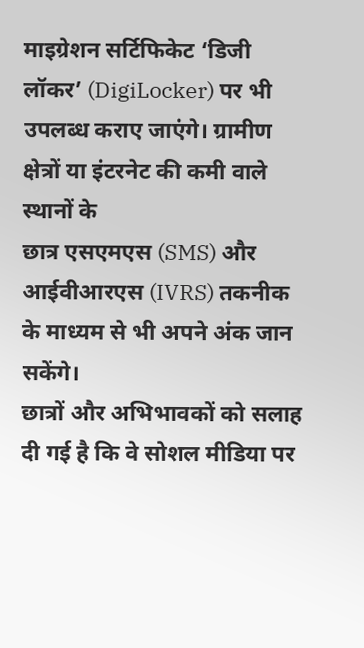माइग्रेशन सर्टिफिकेट ‘डिजी लॉकर’ (DigiLocker) पर भी उपलब्ध कराए जाएंगे। ग्रामीण क्षेत्रों या इंटरनेट की कमी वाले स्थानों के
छात्र एसएमएस (SMS) और आईवीआरएस (IVRS) तकनीक के माध्यम से भी अपने अंक जान सकेंगे।
छात्रों और अभिभावकों को सलाह दी गई है कि वे सोशल मीडिया पर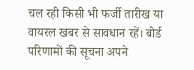चल रही किसी भी फर्जी तारीख या वायरल खबर से सावधान रहें। बोर्ड परिणामों की सूचना अपने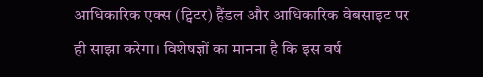आधिकारिक एक्स (ट्विटर) हैंडल और आधिकारिक वेबसाइट पर ही साझा करेगा। विशेषज्ञों का मानना है कि इस वर्ष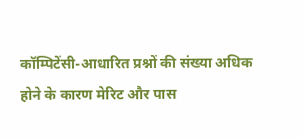कॉम्पिटेंसी-आधारित प्रश्नों की संख्या अधिक होने के कारण मेरिट और पास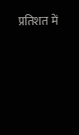प्रतिशत में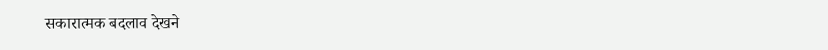सकारात्मक बदलाव देखने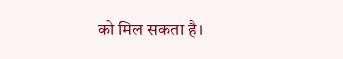को मिल सकता है।